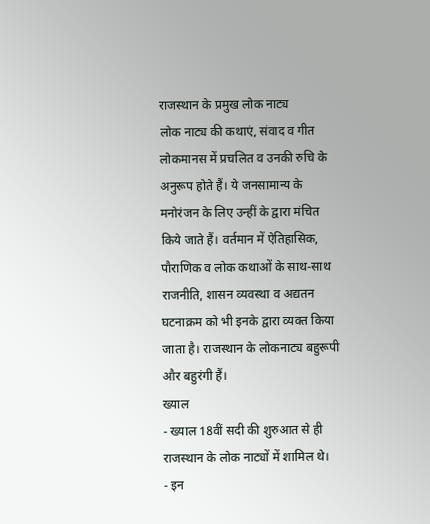राजस्थान के प्रमुख लोक नाट्य
लोक नाट्य की कथाएं, संवाद व गीत लोकमानस में प्रचलित व उनकी रुचि के अनुरूप होते हैं। ये जनसामान्य के मनोरंजन के लिए उन्हीं के द्वारा मंचित किये जाते हैं। वर्तमान में ऐतिहासिक, पौराणिक व लोक कथाओं के साथ-साथ राजनीति, शासन व्यवस्था व अद्यतन घटनाक्रम को भी इनके द्वारा व्यक्त किया जाता है। राजस्थान के लोकनाट्य बहुरूपी और बहुरंगी हैं।
ख्याल
- ख्याल 18वीं सदी की शुरुआत से ही राजस्थान के लोक नाट्यों में शामिल थे।
- इन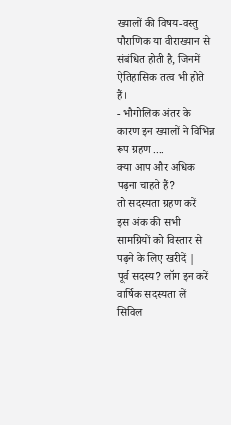ख्यालों की विषय-वस्तु पौराणिक या वीराख्यान से संबंधित होती है, जिनमें ऐतिहासिक तत्व भी होते हैं।
- भौगोलिक अंतर के कारण इन ख्यालों ने विभिन्न रूप ग्रहण ....
क्या आप और अधिक पढ़ना चाहते हैं?
तो सदस्यता ग्रहण करें
इस अंक की सभी सामग्रियों को विस्तार से पढ़ने के लिए खरीदें |
पूर्व सदस्य? लॉग इन करें
वार्षिक सदस्यता लें
सिविल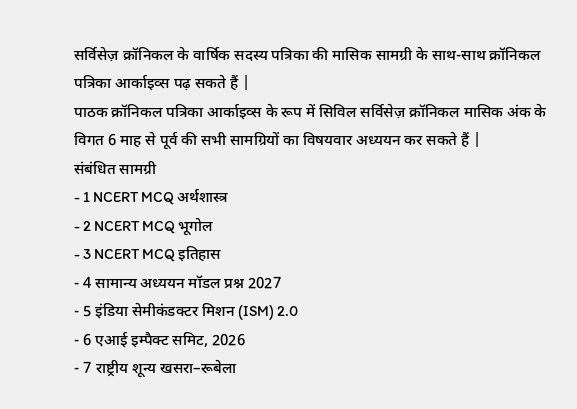सर्विसेज़ क्रॉनिकल के वार्षिक सदस्य पत्रिका की मासिक सामग्री के साथ-साथ क्रॉनिकल पत्रिका आर्काइव्स पढ़ सकते हैं |
पाठक क्रॉनिकल पत्रिका आर्काइव्स के रूप में सिविल सर्विसेज़ क्रॉनिकल मासिक अंक के विगत 6 माह से पूर्व की सभी सामग्रियों का विषयवार अध्ययन कर सकते हैं |
संबंधित सामग्री
- 1 NCERT MCQ अर्थशास्त्र
- 2 NCERT MCQ भूगोल
- 3 NCERT MCQ इतिहास
- 4 सामान्य अध्ययन मॉडल प्रश्न 2027
- 5 इंडिया सेमीकंडक्टर मिशन (ISM) 2.0
- 6 एआई इम्पैक्ट समिट, 2026
- 7 राष्ट्रीय शून्य खसरा–रूबेला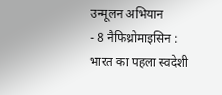उन्मूलन अभियान
- 8 नैफिथ्रोमाइसिन : भारत का पहला स्वदेशी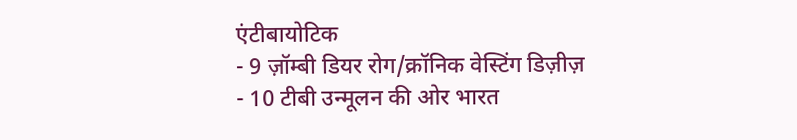एंटीबायोटिक
- 9 ज़ॉम्बी डियर रोग/क्रॉनिक वेस्टिंग डिज़ीज़
- 10 टीबी उन्मूलन की ओर भारत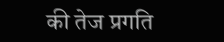की तेज प्रगति